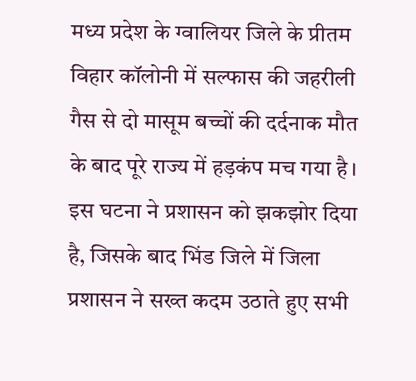मध्य प्रदेश के ग्वालियर जिले के प्रीतम विहार कॉलोनी में सल्फास की जहरीली गैस से दो मासूम बच्चों की दर्दनाक मौत के बाद पूरे राज्य में हड़कंप मच गया है। इस घटना ने प्रशासन को झकझोर दिया है, जिसके बाद भिंड जिले में जिला प्रशासन ने सख्त कदम उठाते हुए सभी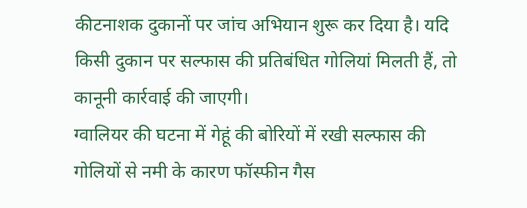कीटनाशक दुकानों पर जांच अभियान शुरू कर दिया है। यदि किसी दुकान पर सल्फास की प्रतिबंधित गोलियां मिलती हैं, तो कानूनी कार्रवाई की जाएगी।
ग्वालियर की घटना में गेहूं की बोरियों में रखी सल्फास की गोलियों से नमी के कारण फॉस्फीन गैस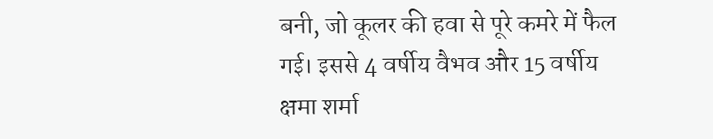बनी, जो कूलर की हवा से पूरे कमरे में फैल गई। इससे 4 वर्षीय वैभव और 15 वर्षीय क्षमा शर्मा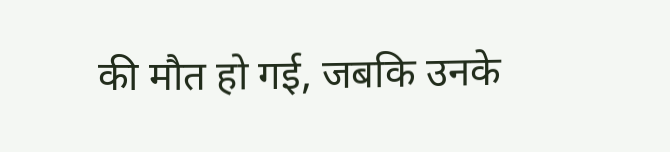की मौत हो गई, जबकि उनके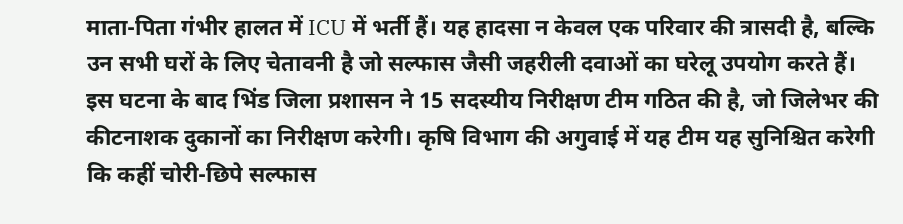माता-पिता गंभीर हालत में ICU में भर्ती हैं। यह हादसा न केवल एक परिवार की त्रासदी है, बल्कि उन सभी घरों के लिए चेतावनी है जो सल्फास जैसी जहरीली दवाओं का घरेलू उपयोग करते हैं।
इस घटना के बाद भिंड जिला प्रशासन ने 15 सदस्यीय निरीक्षण टीम गठित की है, जो जिलेभर की कीटनाशक दुकानों का निरीक्षण करेगी। कृषि विभाग की अगुवाई में यह टीम यह सुनिश्चित करेगी कि कहीं चोरी-छिपे सल्फास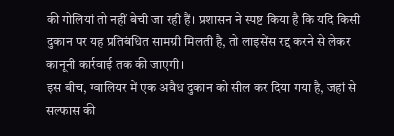की गोलियां तो नहीं बेची जा रही हैं। प्रशासन ने स्पष्ट किया है कि यदि किसी दुकान पर यह प्रतिबंधित सामग्री मिलती है, तो लाइसेंस रद्द करने से लेकर कानूनी कार्रवाई तक की जाएगी।
इस बीच, ग्वालियर में एक अवैध दुकान को सील कर दिया गया है, जहां से सल्फास की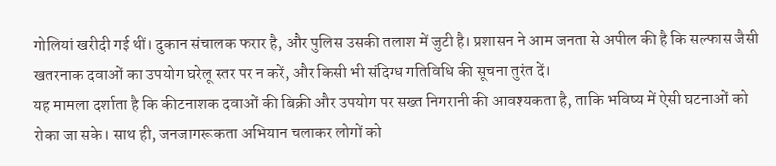गोलियां खरीदी गई थीं। दुकान संचालक फरार है, और पुलिस उसकी तलाश में जुटी है। प्रशासन ने आम जनता से अपील की है कि सल्फास जैसी खतरनाक दवाओं का उपयोग घरेलू स्तर पर न करें, और किसी भी संदिग्ध गतिविधि की सूचना तुरंत दें।
यह मामला दर्शाता है कि कीटनाशक दवाओं की बिक्री और उपयोग पर सख्त निगरानी की आवश्यकता है, ताकि भविष्य में ऐसी घटनाओं को रोका जा सके। साथ ही, जनजागरूकता अभियान चलाकर लोगों को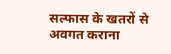सल्फास के खतरों से अवगत कराना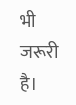भी जरूरी है।